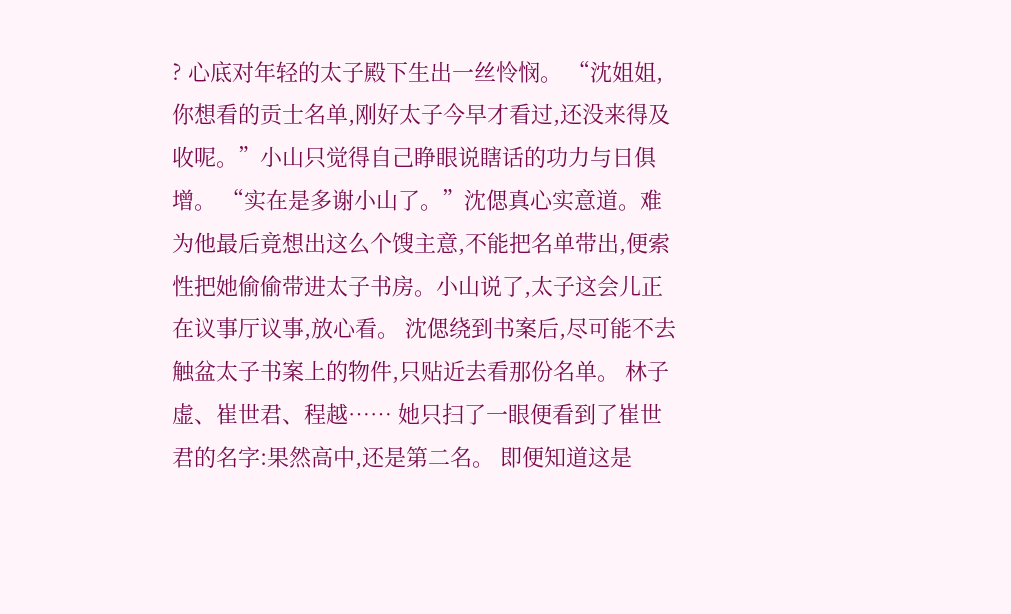? 心底对年轻的太子殿下生出一丝怜悯。 “沈姐姐,你想看的贡士名单,刚好太子今早才看过,还没来得及收呢。”小山只觉得自己睁眼说瞎话的功力与日俱增。 “实在是多谢小山了。”沈偲真心实意道。难为他最后竟想出这么个馊主意,不能把名单带出,便索性把她偷偷带进太子书房。小山说了,太子这会儿正在议事厅议事,放心看。 沈偲绕到书案后,尽可能不去触盆太子书案上的物件,只贴近去看那份名单。 林子虚、崔世君、程越…… 她只扫了一眼便看到了崔世君的名字:果然高中,还是第二名。 即便知道这是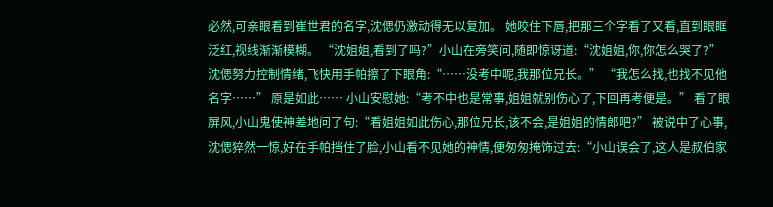必然,可亲眼看到崔世君的名字,沈偲仍激动得无以复加。 她咬住下唇,把那三个字看了又看,直到眼眶泛红,视线渐渐模糊。 “沈姐姐,看到了吗?”小山在旁笑问,随即惊讶道:“沈姐姐,你,你怎么哭了?” 沈偲努力控制情绪,飞快用手帕擦了下眼角:“……没考中呢,我那位兄长。” “我怎么找,也找不见他名字……” 原是如此…… 小山安慰她:“考不中也是常事,姐姐就别伤心了,下回再考便是。” 看了眼屏风,小山鬼使神差地问了句:“看姐姐如此伤心,那位兄长,该不会,是姐姐的情郎吧?” 被说中了心事,沈偲猝然一惊,好在手帕挡住了脸,小山看不见她的神情,便匆匆掩饰过去:“小山误会了,这人是叔伯家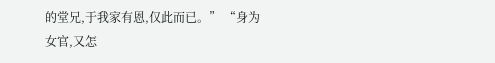的堂兄,于我家有恩,仅此而已。” “身为女官,又怎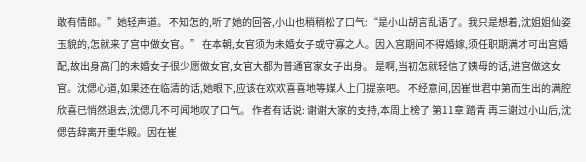敢有情郎。”她轻声道。 不知怎的,听了她的回答,小山也稍稍松了口气:“是小山胡言乱语了。我只是想着,沈姐姐仙姿玉貌的,怎就来了宫中做女官。” 在本朝,女官须为未婚女子或守寡之人。因入宫期间不得婚嫁,须任职期满才可出宫婚配,故出身高门的未婚女子很少愿做女官,女官大都为普通官家女子出身。 是啊,当初怎就轻信了姨母的话,进宫做这女官。沈偲心道,如果还在临清的话,她眼下,应该在欢欢喜喜地等媒人上门提亲吧。 不经意间,因崔世君中第而生出的满腔欣喜已悄然退去,沈偲几不可闻地叹了口气。 作者有话说: 谢谢大家的支持,本周上榜了 第11章 踏青 再三谢过小山后,沈偲告辞离开重华殿。因在崔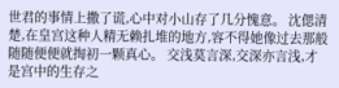世君的事情上撒了谎,心中对小山存了几分愧意。 沈偲清楚,在皇宫这种人精无赖扎堆的地方,容不得她像过去那般随随便便就掏初一颗真心。 交浅莫言深,交深亦言浅,才是宫中的生存之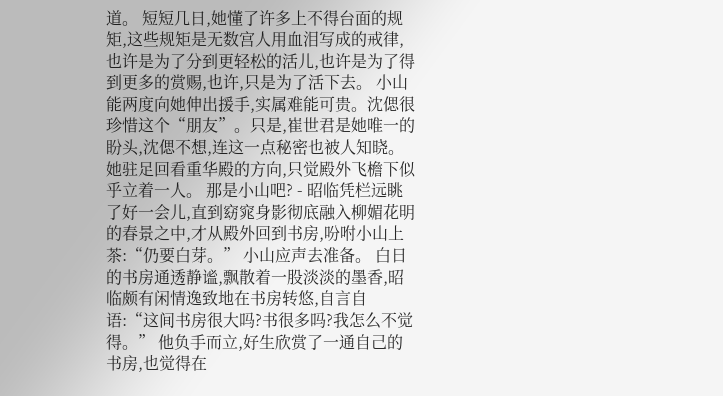道。 短短几日,她懂了许多上不得台面的规矩,这些规矩是无数宫人用血泪写成的戒律,也许是为了分到更轻松的活儿,也许是为了得到更多的赏赐,也许,只是为了活下去。 小山能两度向她伸出援手,实属难能可贵。沈偲很珍惜这个“朋友”。只是,崔世君是她唯一的盼头,沈偲不想,连这一点秘密也被人知晓。 她驻足回看重华殿的方向,只觉殿外飞檐下似乎立着一人。 那是小山吧? - 昭临凭栏远眺了好一会儿,直到窈窕身影彻底融入柳媚花明的春景之中,才从殿外回到书房,吩咐小山上茶:“仍要白芽。” 小山应声去准备。 白日的书房通透静谧,飘散着一股淡淡的墨香,昭临颇有闲情逸致地在书房转悠,自言自语:“这间书房很大吗?书很多吗?我怎么不觉得。” 他负手而立,好生欣赏了一通自己的书房,也觉得在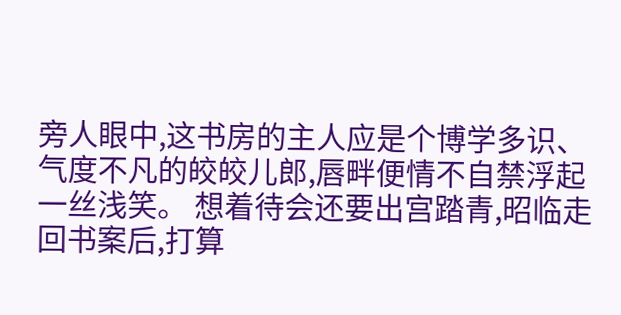旁人眼中,这书房的主人应是个博学多识、气度不凡的皎皎儿郎,唇畔便情不自禁浮起一丝浅笑。 想着待会还要出宫踏青,昭临走回书案后,打算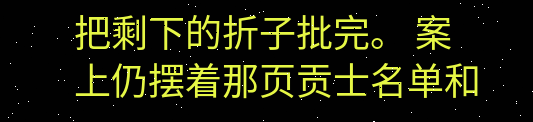把剩下的折子批完。 案上仍摆着那页贡士名单和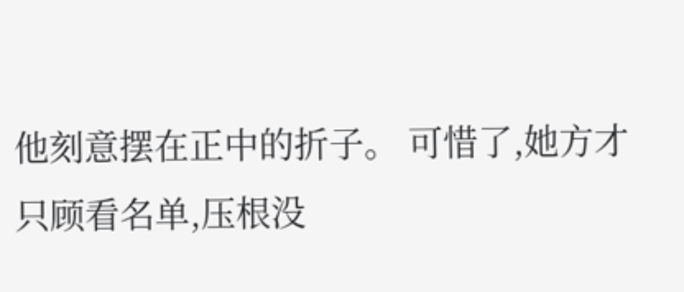他刻意摆在正中的折子。 可惜了,她方才只顾看名单,压根没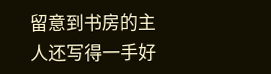留意到书房的主人还写得一手好